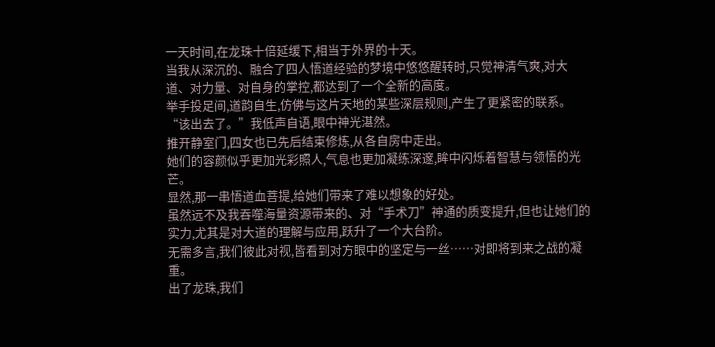一天时间,在龙珠十倍延缓下,相当于外界的十天。
当我从深沉的、融合了四人悟道经验的梦境中悠悠醒转时,只觉神清气爽,对大道、对力量、对自身的掌控,都达到了一个全新的高度。
举手投足间,道韵自生,仿佛与这片天地的某些深层规则,产生了更紧密的联系。
“该出去了。”我低声自语,眼中神光湛然。
推开静室门,四女也已先后结束修炼,从各自房中走出。
她们的容颜似乎更加光彩照人,气息也更加凝练深邃,眸中闪烁着智慧与领悟的光芒。
显然,那一串悟道血菩提,给她们带来了难以想象的好处。
虽然远不及我吞噬海量资源带来的、对“手术刀”神通的质变提升,但也让她们的实力,尤其是对大道的理解与应用,跃升了一个大台阶。
无需多言,我们彼此对视,皆看到对方眼中的坚定与一丝……对即将到来之战的凝重。
出了龙珠,我们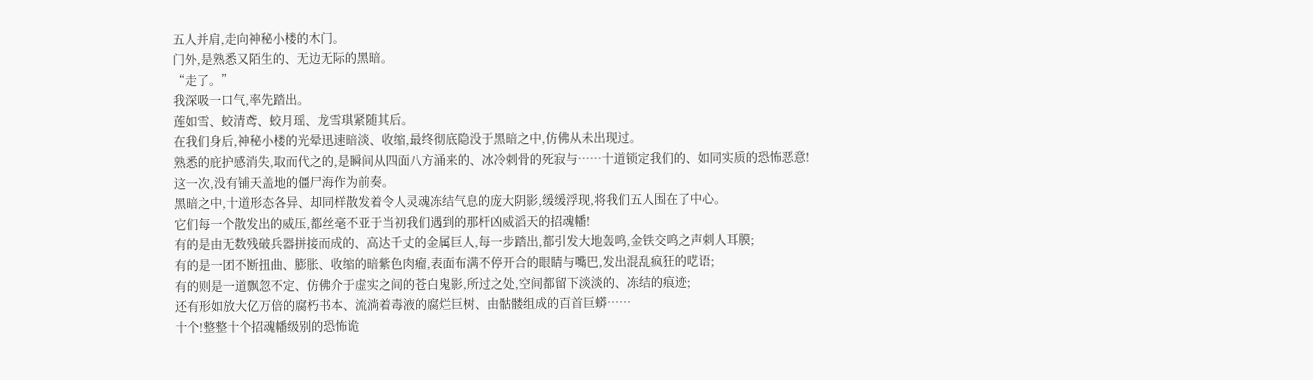五人并肩,走向神秘小楼的木门。
门外,是熟悉又陌生的、无边无际的黑暗。
“走了。”
我深吸一口气,率先踏出。
莲如雪、蛟清鸢、蛟月瑶、龙雪琪紧随其后。
在我们身后,神秘小楼的光晕迅速暗淡、收缩,最终彻底隐没于黑暗之中,仿佛从未出现过。
熟悉的庇护感消失,取而代之的,是瞬间从四面八方涌来的、冰冷刺骨的死寂与……十道锁定我们的、如同实质的恐怖恶意!
这一次,没有铺天盖地的僵尸海作为前奏。
黑暗之中,十道形态各异、却同样散发着令人灵魂冻结气息的庞大阴影,缓缓浮现,将我们五人围在了中心。
它们每一个散发出的威压,都丝毫不亚于当初我们遇到的那杆凶威滔天的招魂幡!
有的是由无数残破兵器拼接而成的、高达千丈的金属巨人,每一步踏出,都引发大地轰鸣,金铁交鸣之声刺人耳膜;
有的是一团不断扭曲、膨胀、收缩的暗紫色肉瘤,表面布满不停开合的眼睛与嘴巴,发出混乱疯狂的呓语;
有的则是一道飘忽不定、仿佛介于虚实之间的苍白鬼影,所过之处,空间都留下淡淡的、冻结的痕迹;
还有形如放大亿万倍的腐朽书本、流淌着毒液的腐烂巨树、由骷髅组成的百首巨蟒……
十个!整整十个招魂幡级别的恐怖诡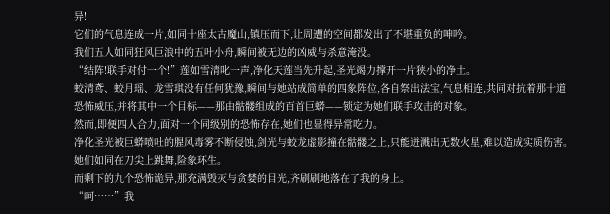异!
它们的气息连成一片,如同十座太古魔山,镇压而下,让周遭的空间都发出了不堪重负的呻吟。
我们五人如同狂风巨浪中的五叶小舟,瞬间被无边的凶威与杀意淹没。
“结阵!联手对付一个!”莲如雪清叱一声,净化天莲当先升起,圣光竭力撑开一片狭小的净土。
蛟清鸢、蛟月瑶、龙雪琪没有任何犹豫,瞬间与她站成简单的四象阵位,各自祭出法宝,气息相连,共同对抗着那十道恐怖威压,并将其中一个目标——那由骷髅组成的百首巨蟒——锁定为她们联手攻击的对象。
然而,即便四人合力,面对一个同级别的恐怖存在,她们也显得异常吃力。
净化圣光被巨蟒喷吐的腥风毒雾不断侵蚀,剑光与蛟龙虚影撞在骷髅之上,只能迸溅出无数火星,难以造成实质伤害。
她们如同在刀尖上跳舞,险象环生。
而剩下的九个恐怖诡异,那充满毁灭与贪婪的目光,齐刷刷地落在了我的身上。
“呵……”我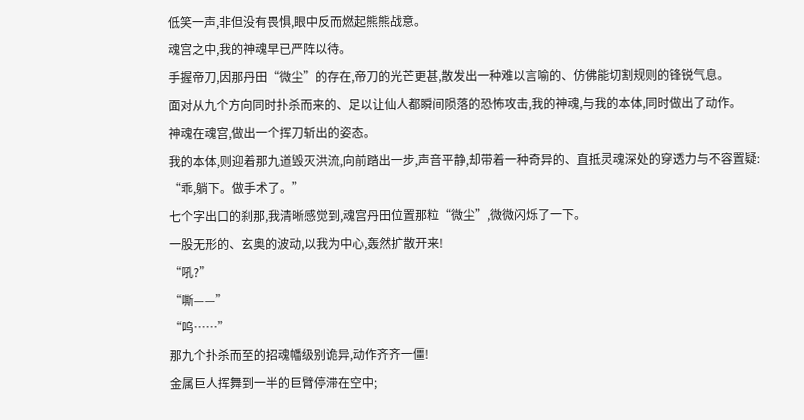低笑一声,非但没有畏惧,眼中反而燃起熊熊战意。
魂宫之中,我的神魂早已严阵以待。
手握帝刀,因那丹田“微尘”的存在,帝刀的光芒更甚,散发出一种难以言喻的、仿佛能切割规则的锋锐气息。
面对从九个方向同时扑杀而来的、足以让仙人都瞬间陨落的恐怖攻击,我的神魂,与我的本体,同时做出了动作。
神魂在魂宫,做出一个挥刀斩出的姿态。
我的本体,则迎着那九道毁灭洪流,向前踏出一步,声音平静,却带着一种奇异的、直抵灵魂深处的穿透力与不容置疑:
“乖,躺下。做手术了。”
七个字出口的刹那,我清晰感觉到,魂宫丹田位置那粒“微尘”,微微闪烁了一下。
一股无形的、玄奥的波动,以我为中心,轰然扩散开来!
“吼?”
“嘶——”
“呜……”
那九个扑杀而至的招魂幡级别诡异,动作齐齐一僵!
金属巨人挥舞到一半的巨臂停滞在空中;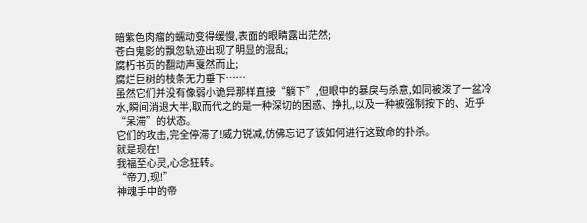暗紫色肉瘤的蠕动变得缓慢,表面的眼睛露出茫然;
苍白鬼影的飘忽轨迹出现了明显的混乱;
腐朽书页的翻动声戛然而止;
腐烂巨树的枝条无力垂下……
虽然它们并没有像弱小诡异那样直接“躺下”,但眼中的暴戾与杀意,如同被泼了一盆冷水,瞬间消退大半,取而代之的是一种深切的困惑、挣扎,以及一种被强制按下的、近乎“呆滞”的状态。
它们的攻击,完全停滞了!威力锐减,仿佛忘记了该如何进行这致命的扑杀。
就是现在!
我福至心灵,心念狂转。
“帝刀,现!”
神魂手中的帝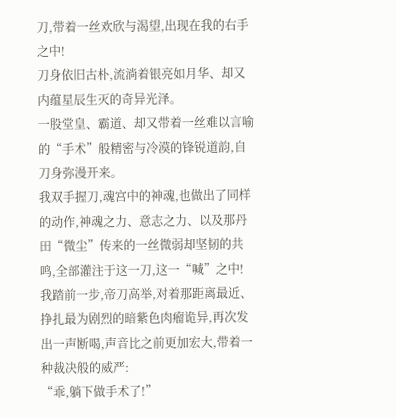刀,带着一丝欢欣与渴望,出现在我的右手之中!
刀身依旧古朴,流淌着银亮如月华、却又内蕴星辰生灭的奇异光泽。
一股堂皇、霸道、却又带着一丝难以言喻的“手术”般精密与冷漠的锋锐道韵,自刀身弥漫开来。
我双手握刀,魂宫中的神魂,也做出了同样的动作,神魂之力、意志之力、以及那丹田“微尘”传来的一丝微弱却坚韧的共鸣,全部灌注于这一刀,这一“喊”之中!
我踏前一步,帝刀高举,对着那距离最近、挣扎最为剧烈的暗紫色肉瘤诡异,再次发出一声断喝,声音比之前更加宏大,带着一种裁决般的威严:
“乖,躺下做手术了!”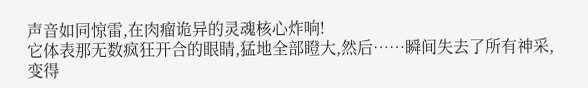声音如同惊雷,在肉瘤诡异的灵魂核心炸响!
它体表那无数疯狂开合的眼睛,猛地全部瞪大,然后……瞬间失去了所有神采,变得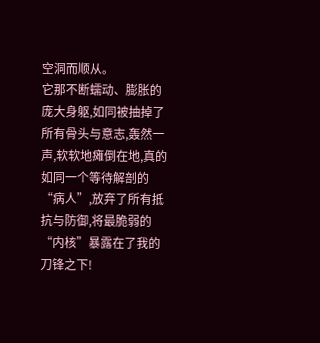空洞而顺从。
它那不断蠕动、膨胀的庞大身躯,如同被抽掉了所有骨头与意志,轰然一声,软软地瘫倒在地,真的如同一个等待解剖的“病人”,放弃了所有抵抗与防御,将最脆弱的“内核”暴露在了我的刀锋之下!